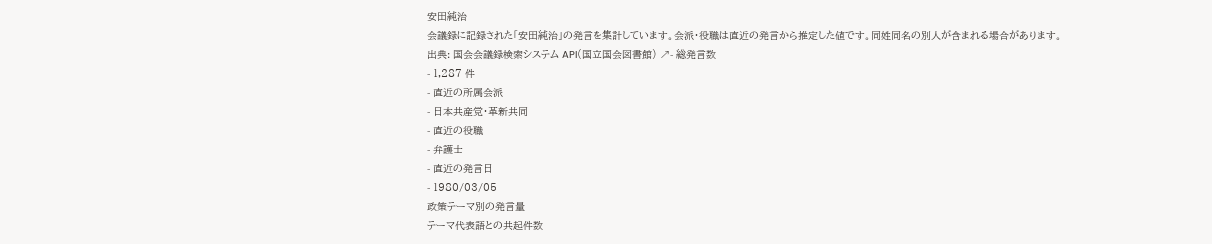安田純治
会議録に記録された「安田純治」の発言を集計しています。会派・役職は直近の発言から推定した値です。同姓同名の別人が含まれる場合があります。
出典: 国会会議録検索システム API(国立国会図書館) ↗- 総発言数
- 1,287 件
- 直近の所属会派
- 日本共産党・革新共同
- 直近の役職
- 弁護士
- 直近の発言日
- 1980/03/05
政策テーマ別の発言量
テーマ代表語との共起件数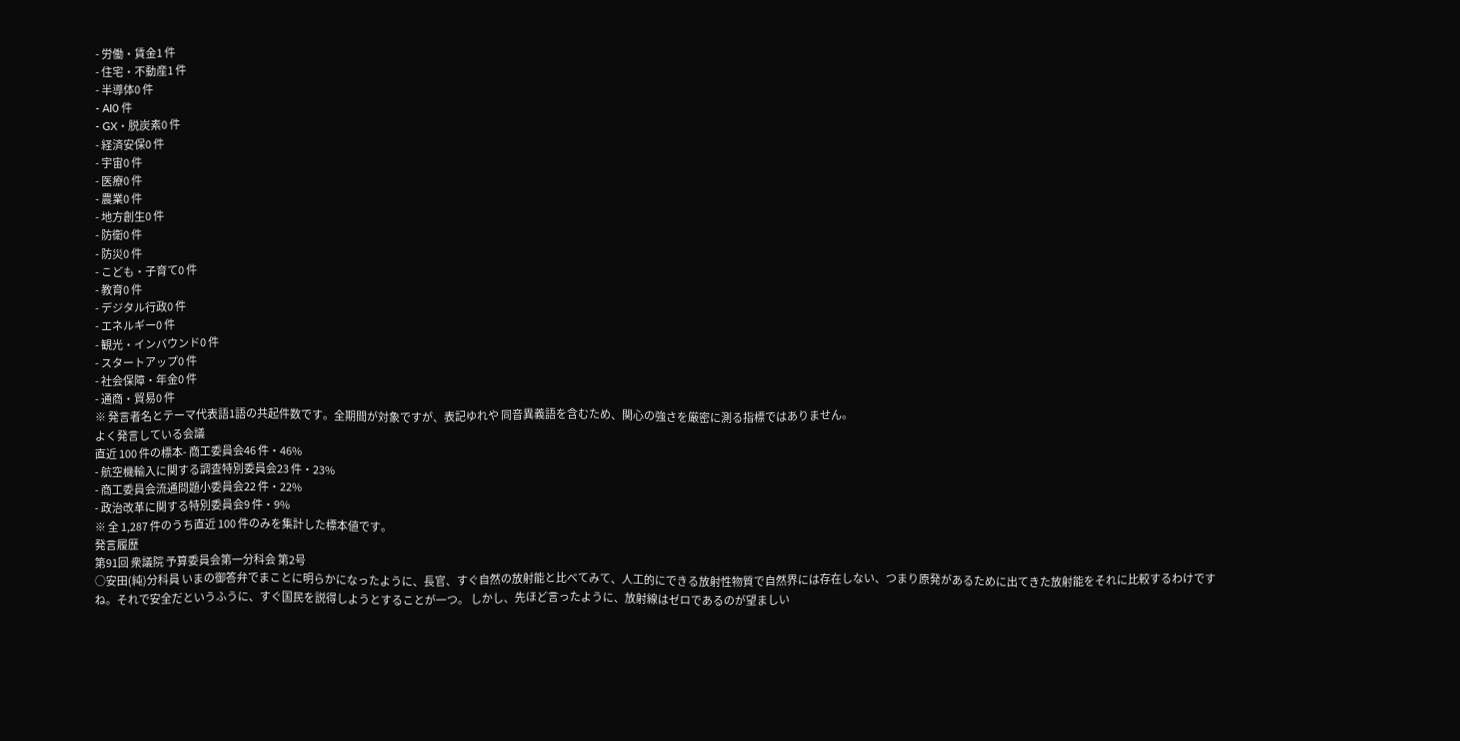- 労働・賃金1 件
- 住宅・不動産1 件
- 半導体0 件
- AI0 件
- GX・脱炭素0 件
- 経済安保0 件
- 宇宙0 件
- 医療0 件
- 農業0 件
- 地方創生0 件
- 防衛0 件
- 防災0 件
- こども・子育て0 件
- 教育0 件
- デジタル行政0 件
- エネルギー0 件
- 観光・インバウンド0 件
- スタートアップ0 件
- 社会保障・年金0 件
- 通商・貿易0 件
※ 発言者名とテーマ代表語1語の共起件数です。全期間が対象ですが、表記ゆれや 同音異義語を含むため、関心の強さを厳密に測る指標ではありません。
よく発言している会議
直近 100 件の標本- 商工委員会46 件・46%
- 航空機輸入に関する調査特別委員会23 件・23%
- 商工委員会流通問題小委員会22 件・22%
- 政治改革に関する特別委員会9 件・9%
※ 全 1,287 件のうち直近 100 件のみを集計した標本値です。
発言履歴
第91回 衆議院 予算委員会第一分科会 第2号
○安田(純)分科員 いまの御答弁でまことに明らかになったように、長官、すぐ自然の放射能と比べてみて、人工的にできる放射性物質で自然界には存在しない、つまり原発があるために出てきた放射能をそれに比較するわけですね。それで安全だというふうに、すぐ国民を説得しようとすることが一つ。 しかし、先ほど言ったように、放射線はゼロであるのが望ましい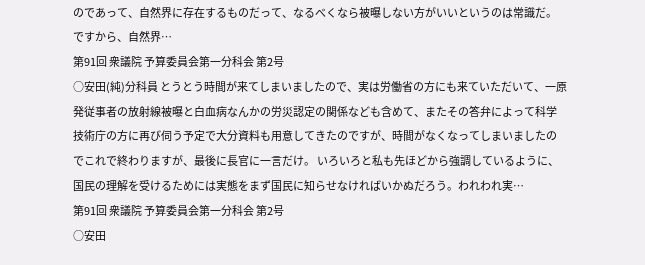のであって、自然界に存在するものだって、なるべくなら被曝しない方がいいというのは常識だ。ですから、自然界…
第91回 衆議院 予算委員会第一分科会 第2号
○安田(純)分科員 とうとう時間が来てしまいましたので、実は労働省の方にも来ていただいて、一原発従事者の放射線被曝と白血病なんかの労災認定の関係なども含めて、またその答弁によって科学技術庁の方に再び伺う予定で大分資料も用意してきたのですが、時間がなくなってしまいましたのでこれで終わりますが、最後に長官に一言だけ。 いろいろと私も先ほどから強調しているように、国民の理解を受けるためには実態をまず国民に知らせなければいかぬだろう。われわれ実…
第91回 衆議院 予算委員会第一分科会 第2号
○安田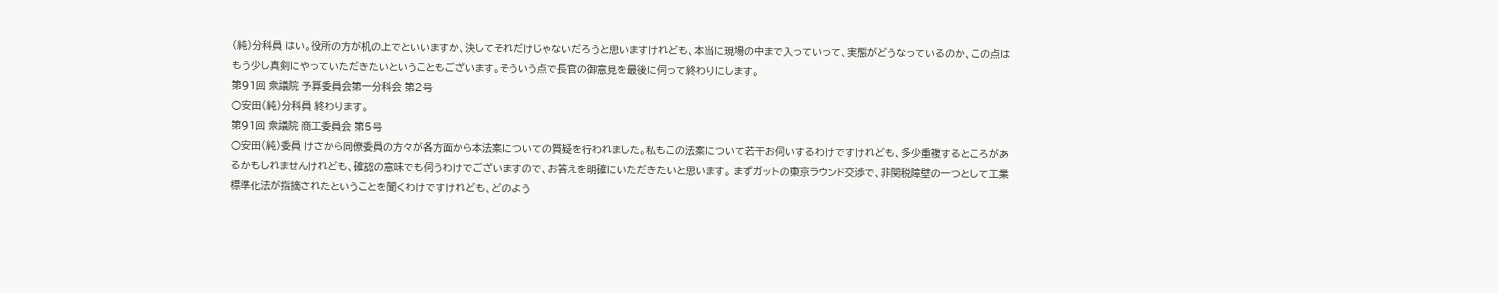(純)分科員 はい。役所の方が机の上でといいますか、決してそれだけじゃないだろうと思いますけれども、本当に現場の中まで入っていって、実態がどうなっているのか、この点はもう少し真剣にやっていただきたいということもございます。そういう点で長官の御意見を最後に伺って終わりにします。
第91回 衆議院 予算委員会第一分科会 第2号
○安田(純)分科員 終わります。
第91回 衆議院 商工委員会 第5号
○安田(純)委員 けさから同僚委員の方々が各方面から本法案についての質疑を行われました。私もこの法案について若干お伺いするわけですけれども、多少重複するところがあるかもしれませんけれども、確認の意味でも伺うわけでございますので、お答えを明確にいただきたいと思います。 まずガットの東京ラウンド交渉で、非関税障壁の一つとして工業標準化法が指摘されたということを聞くわけですけれども、どのよう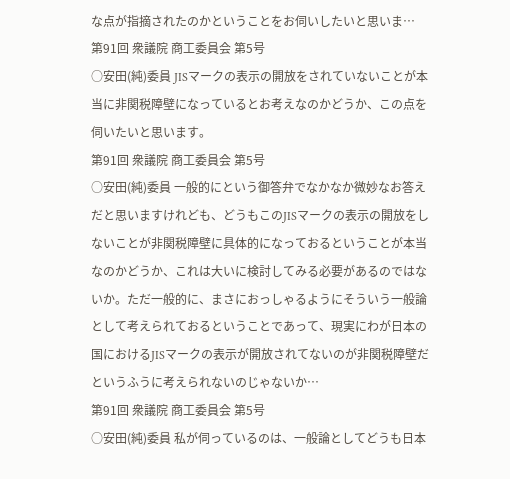な点が指摘されたのかということをお伺いしたいと思いま…
第91回 衆議院 商工委員会 第5号
○安田(純)委員 JISマークの表示の開放をされていないことが本当に非関税障壁になっているとお考えなのかどうか、この点を伺いたいと思います。
第91回 衆議院 商工委員会 第5号
○安田(純)委員 一般的にという御答弁でなかなか微妙なお答えだと思いますけれども、どうもこのJISマークの表示の開放をしないことが非関税障壁に具体的になっておるということが本当なのかどうか、これは大いに検討してみる必要があるのではないか。ただ一般的に、まさにおっしゃるようにそういう一般論として考えられておるということであって、現実にわが日本の国におけるJISマークの表示が開放されてないのが非関税障壁だというふうに考えられないのじゃないか…
第91回 衆議院 商工委員会 第5号
○安田(純)委員 私が伺っているのは、一般論としてどうも日本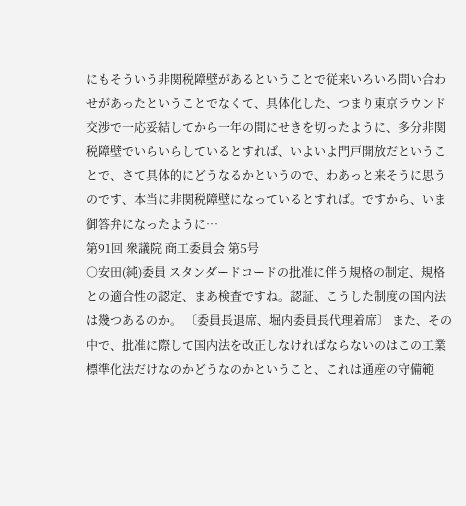にもそういう非関税障壁があるということで従来いろいろ問い合わせがあったということでなくて、具体化した、つまり東京ラウンド交渉で一応妥結してから一年の間にせきを切ったように、多分非関税障壁でいらいらしているとすれば、いよいよ門戸開放だということで、さて具体的にどうなるかというので、わあっと来そうに思うのです、本当に非関税障壁になっているとすれば。ですから、いま御答弁になったように…
第91回 衆議院 商工委員会 第5号
○安田(純)委員 スタンダードコードの批准に伴う規格の制定、規格との適合性の認定、まあ検査ですね。認証、こうした制度の国内法は幾つあるのか。 〔委員長退席、堀内委員長代理着席〕 また、その中で、批准に際して国内法を改正しなければならないのはこの工業標準化法だけなのかどうなのかということ、これは通産の守備範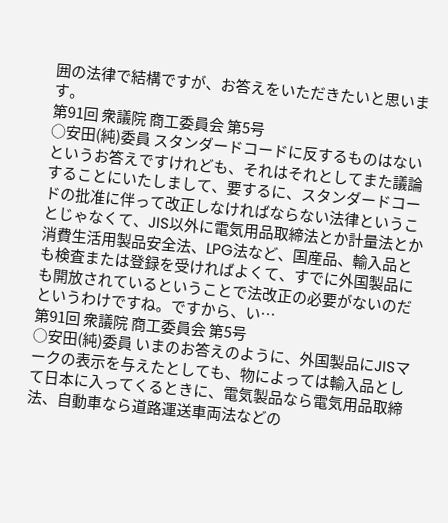囲の法律で結構ですが、お答えをいただきたいと思います。
第91回 衆議院 商工委員会 第5号
○安田(純)委員 スタンダードコードに反するものはないというお答えですけれども、それはそれとしてまた議論することにいたしまして、要するに、スタンダードコードの批准に伴って改正しなければならない法律ということじゃなくて、JIS以外に電気用品取締法とか計量法とか消費生活用製品安全法、LPG法など、国産品、輸入品とも検査または登録を受ければよくて、すでに外国製品にも開放されているということで法改正の必要がないのだというわけですね。ですから、い…
第91回 衆議院 商工委員会 第5号
○安田(純)委員 いまのお答えのように、外国製品にJISマークの表示を与えたとしても、物によっては輸入品として日本に入ってくるときに、電気製品なら電気用品取締法、自動車なら道路運送車両法などの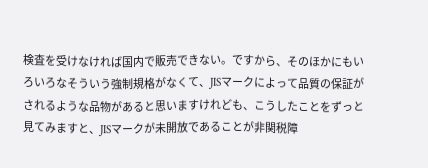検査を受けなければ国内で販売できない。ですから、そのほかにもいろいろなそういう強制規格がなくて、JISマークによって品質の保証がされるような品物があると思いますけれども、こうしたことをずっと見てみますと、JISマークが未開放であることが非関税障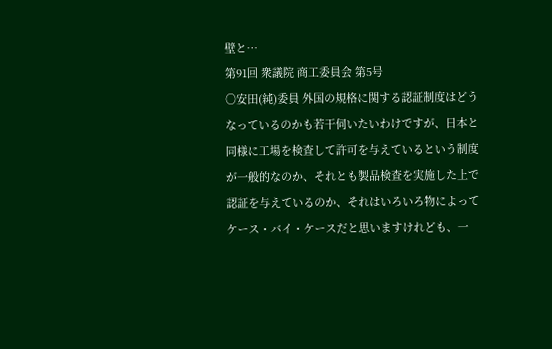壁と…
第91回 衆議院 商工委員会 第5号
○安田(純)委員 外国の規格に関する認証制度はどうなっているのかも若干伺いたいわけですが、日本と同様に工場を検査して許可を与えているという制度が一般的なのか、それとも製品検査を実施した上で認証を与えているのか、それはいろいろ物によってケース・バイ・ケースだと思いますけれども、一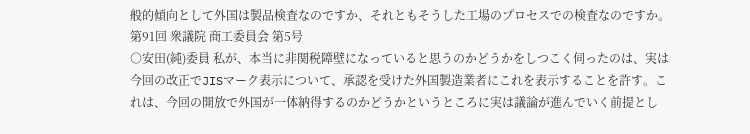般的傾向として外国は製品検査なのですか、それともそうした工場のプロセスでの検査なのですか。
第91回 衆議院 商工委員会 第5号
○安田(純)委員 私が、本当に非関税障壁になっていると思うのかどうかをしつこく伺ったのは、実は今回の改正でJISマーク表示について、承認を受けた外国製造業者にこれを表示することを許す。これは、今回の開放で外国が一体納得するのかどうかというところに実は議論が進んでいく前提とし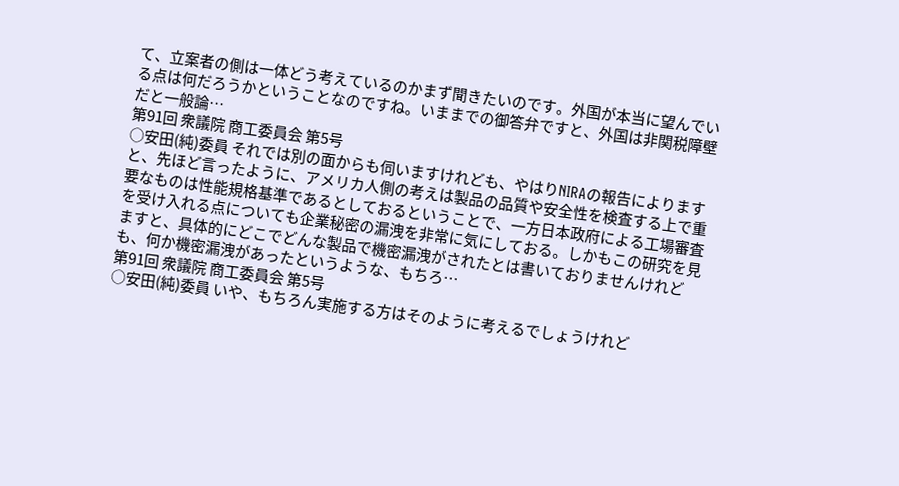て、立案者の側は一体どう考えているのかまず聞きたいのです。外国が本当に望んでいる点は何だろうかということなのですね。いままでの御答弁ですと、外国は非関税障壁だと一般論…
第91回 衆議院 商工委員会 第5号
○安田(純)委員 それでは別の面からも伺いますけれども、やはりNIRAの報告によりますと、先ほど言ったように、アメリカ人側の考えは製品の品質や安全性を検査する上で重要なものは性能規格基準であるとしておるということで、一方日本政府による工場審査を受け入れる点についても企業秘密の漏洩を非常に気にしておる。しかもこの研究を見ますと、具体的にどこでどんな製品で機密漏洩がされたとは書いておりませんけれども、何か機密漏洩があったというような、もちろ…
第91回 衆議院 商工委員会 第5号
○安田(純)委員 いや、もちろん実施する方はそのように考えるでしょうけれど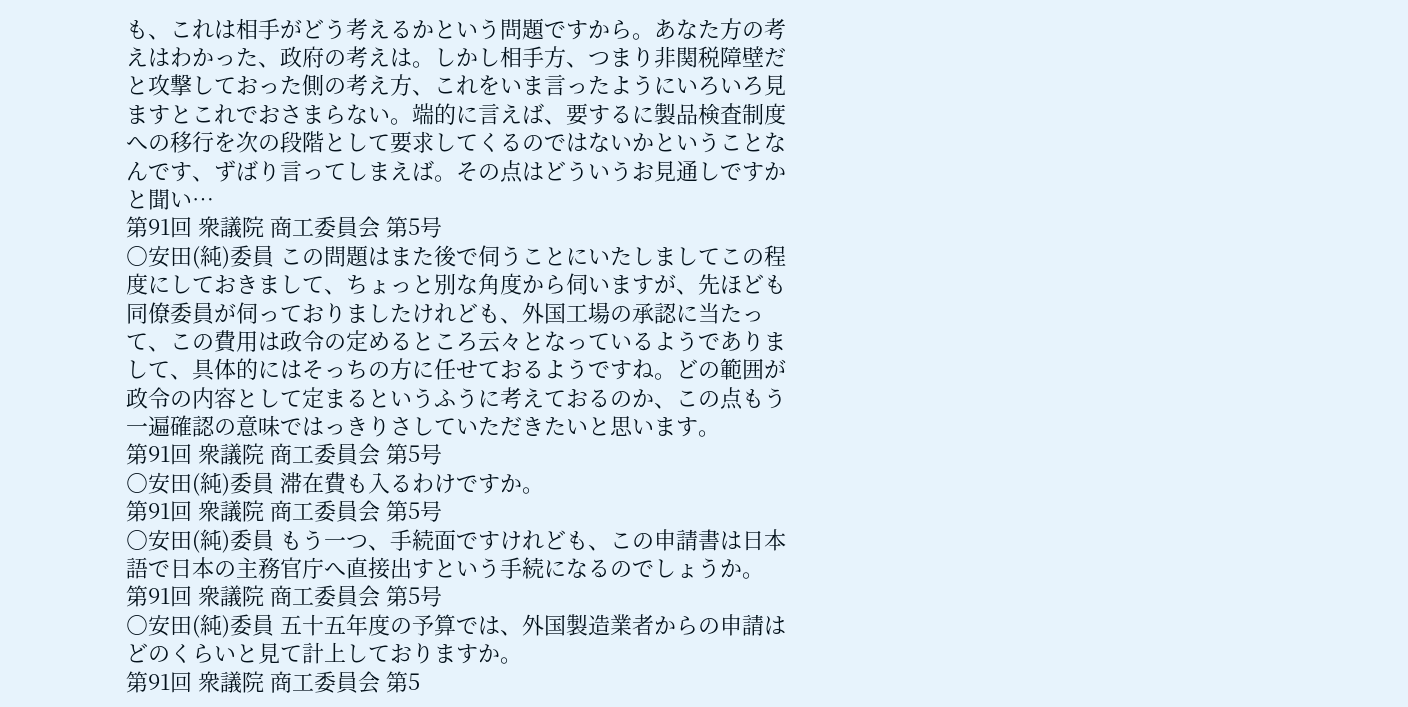も、これは相手がどう考えるかという問題ですから。あなた方の考えはわかった、政府の考えは。しかし相手方、つまり非関税障壁だと攻撃しておった側の考え方、これをいま言ったようにいろいろ見ますとこれでおさまらない。端的に言えば、要するに製品検査制度への移行を次の段階として要求してくるのではないかということなんです、ずばり言ってしまえば。その点はどういうお見通しですかと聞い…
第91回 衆議院 商工委員会 第5号
○安田(純)委員 この問題はまた後で伺うことにいたしましてこの程度にしておきまして、ちょっと別な角度から伺いますが、先ほども同僚委員が伺っておりましたけれども、外国工場の承認に当たって、この費用は政令の定めるところ云々となっているようでありまして、具体的にはそっちの方に任せておるようですね。どの範囲が政令の内容として定まるというふうに考えておるのか、この点もう一遍確認の意味ではっきりさしていただきたいと思います。
第91回 衆議院 商工委員会 第5号
○安田(純)委員 滞在費も入るわけですか。
第91回 衆議院 商工委員会 第5号
○安田(純)委員 もう一つ、手続面ですけれども、この申請書は日本語で日本の主務官庁へ直接出すという手続になるのでしょうか。
第91回 衆議院 商工委員会 第5号
○安田(純)委員 五十五年度の予算では、外国製造業者からの申請はどのくらいと見て計上しておりますか。
第91回 衆議院 商工委員会 第5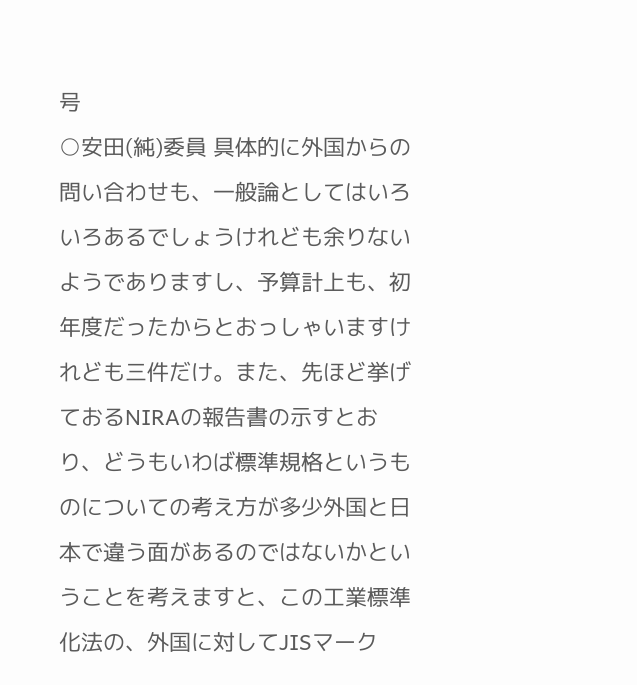号
○安田(純)委員 具体的に外国からの問い合わせも、一般論としてはいろいろあるでしょうけれども余りないようでありますし、予算計上も、初年度だったからとおっしゃいますけれども三件だけ。また、先ほど挙げておるNIRAの報告書の示すとおり、どうもいわば標準規格というものについての考え方が多少外国と日本で違う面があるのではないかということを考えますと、この工業標準化法の、外国に対してJISマーク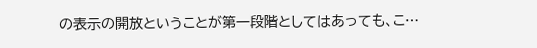の表示の開放ということが第一段階としてはあっても、こ…